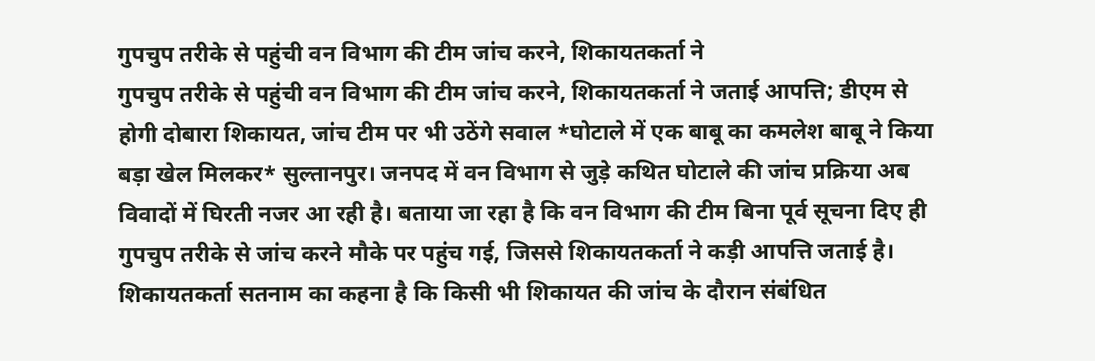गुपचुप तरीके से पहुंची वन विभाग की टीम जांच करने, शिकायतकर्ता ने
गुपचुप तरीके से पहुंची वन विभाग की टीम जांच करने, शिकायतकर्ता ने जताई आपत्ति; डीएम से होगी दोबारा शिकायत, जांच टीम पर भी उठेंगे सवाल *घोटाले में एक बाबू का कमलेश बाबू ने किया बड़ा खेल मिलकर* सुल्तानपुर। जनपद में वन विभाग से जुड़े कथित घोटाले की जांच प्रक्रिया अब विवादों में घिरती नजर आ रही है। बताया जा रहा है कि वन विभाग की टीम बिना पूर्व सूचना दिए ही गुपचुप तरीके से जांच करने मौके पर पहुंच गई, जिससे शिकायतकर्ता ने कड़ी आपत्ति जताई है। शिकायतकर्ता सतनाम का कहना है कि किसी भी शिकायत की जांच के दौरान संबंधित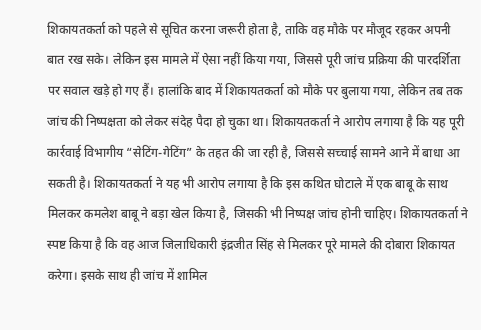शिकायतकर्ता को पहले से सूचित करना जरूरी होता है, ताकि वह मौके पर मौजूद रहकर अपनी बात रख सके। लेकिन इस मामले में ऐसा नहीं किया गया, जिससे पूरी जांच प्रक्रिया की पारदर्शिता पर सवाल खड़े हो गए हैं। हालांकि बाद में शिकायतकर्ता को मौके पर बुलाया गया, लेकिन तब तक जांच की निष्पक्षता को लेकर संदेह पैदा हो चुका था। शिकायतकर्ता ने आरोप लगाया है कि यह पूरी कार्रवाई विभागीय “सेटिंग-गेटिंग” के तहत की जा रही है, जिससे सच्चाई सामने आने में बाधा आ सकती है। शिकायतकर्ता ने यह भी आरोप लगाया है कि इस कथित घोटाले में एक बाबू के साथ मिलकर कमलेश बाबू ने बड़ा खेल किया है, जिसकी भी निष्पक्ष जांच होनी चाहिए। शिकायतकर्ता ने स्पष्ट किया है कि वह आज जिलाधिकारी इंद्रजीत सिंह से मिलकर पूरे मामले की दोबारा शिकायत करेगा। इसके साथ ही जांच में शामिल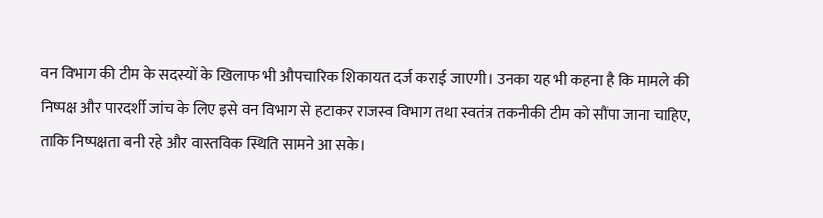वन विभाग की टीम के सदस्यों के खिलाफ भी औपचारिक शिकायत दर्ज कराई जाएगी। उनका यह भी कहना है कि मामले की निष्पक्ष और पारदर्शी जांच के लिए इसे वन विभाग से हटाकर राजस्व विभाग तथा स्वतंत्र तकनीकी टीम को सौंपा जाना चाहिए, ताकि निष्पक्षता बनी रहे और वास्तविक स्थिति सामने आ सके।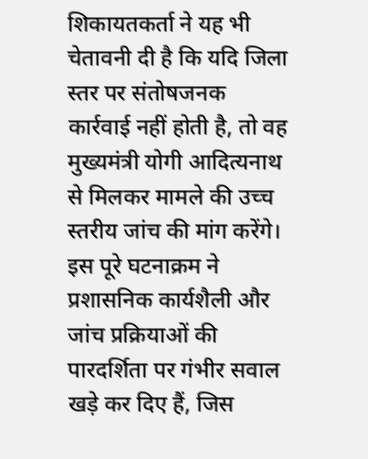शिकायतकर्ता ने यह भी चेतावनी दी है कि यदि जिला स्तर पर संतोषजनक कार्रवाई नहीं होती है, तो वह मुख्यमंत्री योगी आदित्यनाथ से मिलकर मामले की उच्च स्तरीय जांच की मांग करेंगे। इस पूरे घटनाक्रम ने प्रशासनिक कार्यशैली और जांच प्रक्रियाओं की पारदर्शिता पर गंभीर सवाल खड़े कर दिए हैं, जिस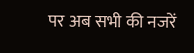पर अब सभी की नजरें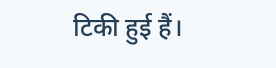टिकी हुई हैं।